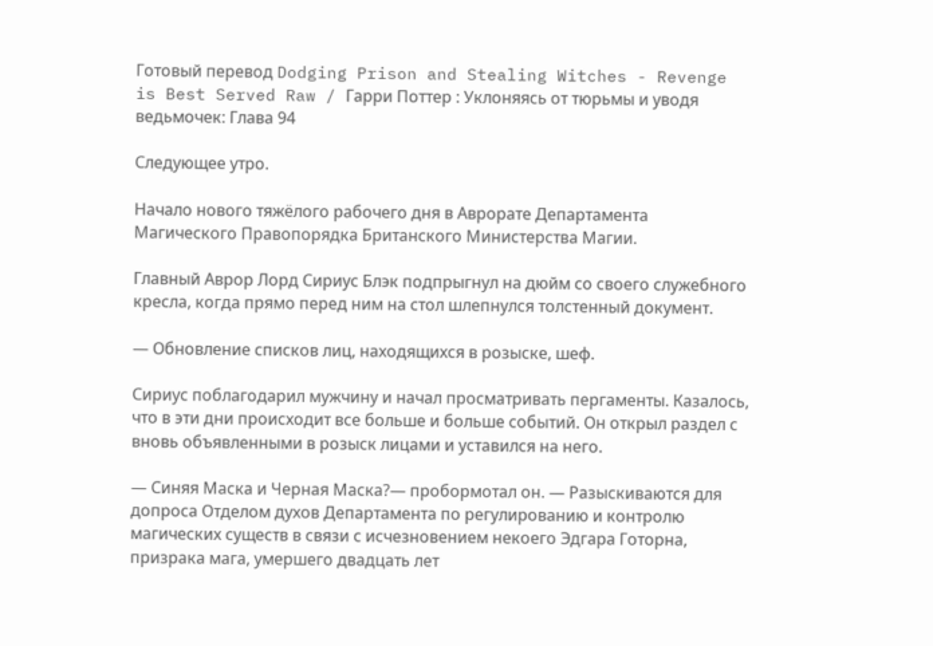Готовый перевод Dodging Prison and Stealing Witches - Revenge is Best Served Raw / Гарри Поттер : Уклоняясь от тюрьмы и уводя ведьмочек: Глава 94

Следующее утро.

Начало нового тяжёлого рабочего дня в Аврорате Департамента Магического Правопорядка Британского Министерства Магии.

Главный Аврор Лорд Сириус Блэк подпрыгнул на дюйм со своего служебного кресла, когда прямо перед ним на стол шлепнулся толстенный документ.

— Обновление списков лиц, находящихся в розыске, шеф.

Сириус поблагодарил мужчину и начал просматривать пергаменты. Казалось, что в эти дни происходит все больше и больше событий. Он открыл раздел с вновь объявленными в розыск лицами и уставился на него.

— Синяя Маска и Черная Маска?— пробормотал он. — Разыскиваются для допроса Отделом духов Департамента по регулированию и контролю магических существ в связи с исчезновением некоего Эдгара Готорна, призрака мага, умершего двадцать лет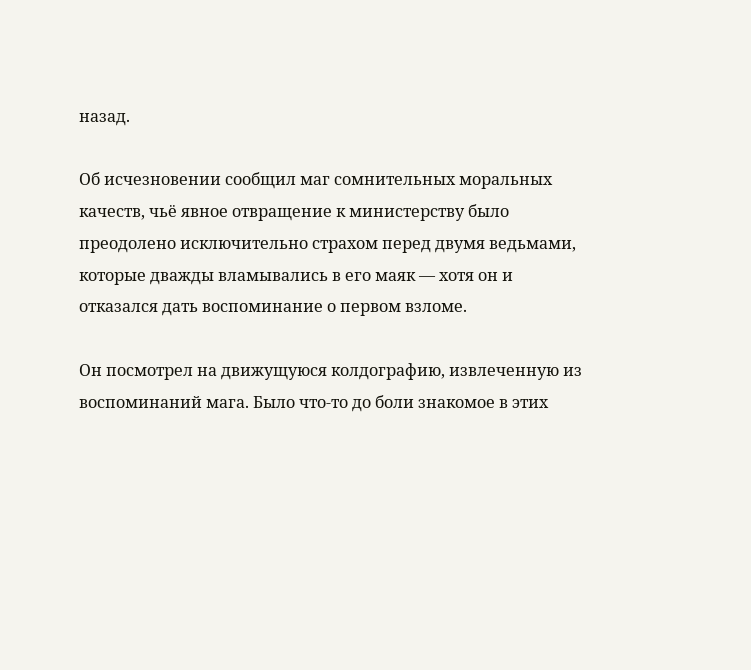назад.

Об исчезновении сообщил маг сомнительных моральных качеств, чьё явное отвращение к министерству было преодолено исключительно страхом перед двумя ведьмами, которые дважды вламывались в его маяк — хотя он и отказался дать воспоминание о первом взломе.

Он посмотрел на движущуюся колдографию, извлеченную из воспоминаний мага. Было что-то до боли знакомое в этих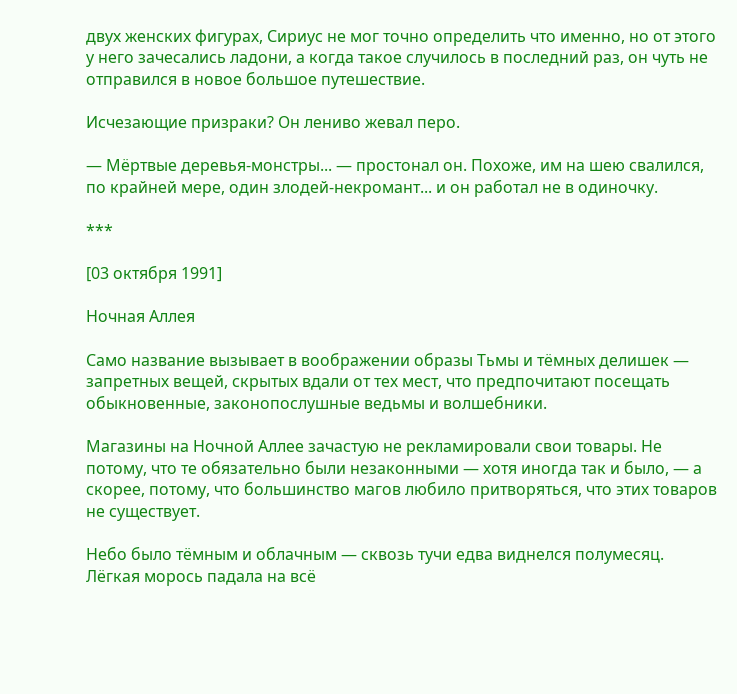двух женских фигурах, Сириус не мог точно определить что именно, но от этого у него зачесались ладони, а когда такое случилось в последний раз, он чуть не отправился в новое большое путешествие.

Исчезающие призраки? Он лениво жевал перо.

— Мёртвые деревья-монстры... — простонал он. Похоже, им на шею свалился, по крайней мере, один злодей-некромант... и он работал не в одиночку.

***

[03 октября 1991]

Ночная Аллея

Само название вызывает в воображении образы Тьмы и тёмных делишек — запретных вещей, скрытых вдали от тех мест, что предпочитают посещать обыкновенные, законопослушные ведьмы и волшебники.

Магазины на Ночной Аллее зачастую не рекламировали свои товары. Не потому, что те обязательно были незаконными — хотя иногда так и было, — а скорее, потому, что большинство магов любило притворяться, что этих товаров не существует.

Небо было тёмным и облачным — сквозь тучи едва виднелся полумесяц. Лёгкая морось падала на всё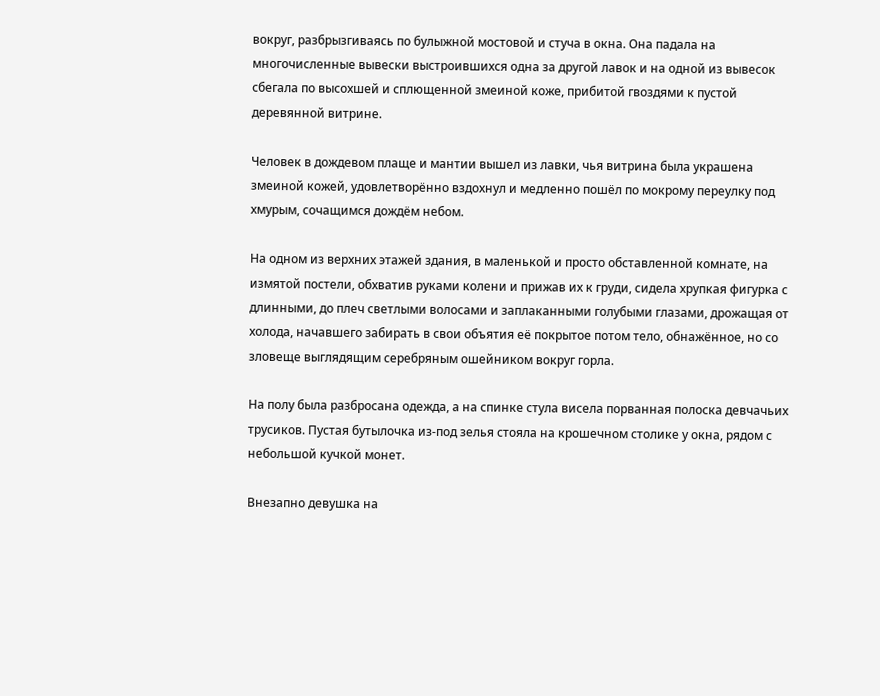вокруг, разбрызгиваясь по булыжной мостовой и стуча в окна. Она падала на многочисленные вывески выстроившихся одна за другой лавок и на одной из вывесок сбегала по высохшей и сплющенной змеиной коже, прибитой гвоздями к пустой деревянной витрине.

Человек в дождевом плаще и мантии вышел из лавки, чья витрина была украшена змеиной кожей, удовлетворённо вздохнул и медленно пошёл по мокрому переулку под хмурым, сочащимся дождём небом.

На одном из верхних этажей здания, в маленькой и просто обставленной комнате, на измятой постели, обхватив руками колени и прижав их к груди, сидела хрупкая фигурка с длинными, до плеч светлыми волосами и заплаканными голубыми глазами, дрожащая от холода, начавшего забирать в свои объятия её покрытое потом тело, обнажённое, но со зловеще выглядящим серебряным ошейником вокруг горла.

На полу была разбросана одежда, а на спинке стула висела порванная полоска девчачьих трусиков. Пустая бутылочка из-под зелья стояла на крошечном столике у окна, рядом с небольшой кучкой монет.

Внезапно девушка на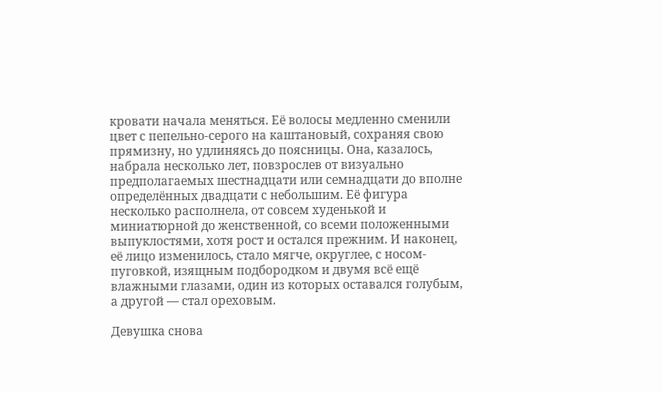кровати начала меняться. Её волосы медленно сменили цвет с пепельно-серого на каштановый, сохраняя свою прямизну, но удлиняясь до поясницы. Она, казалось, набрала несколько лет, повзрослев от визуально предполагаемых шестнадцати или семнадцати до вполне определённых двадцати с небольшим. Её фигура несколько располнела, от совсем худенькой и миниатюрной до женственной, со всеми положенными выпуклостями, хотя рост и остался прежним. И наконец, её лицо изменилось, стало мягче, округлее, с носом-пуговкой, изящным подбородком и двумя всё ещё влажными глазами, один из которых оставался голубым, а другой — стал ореховым.

Девушка снова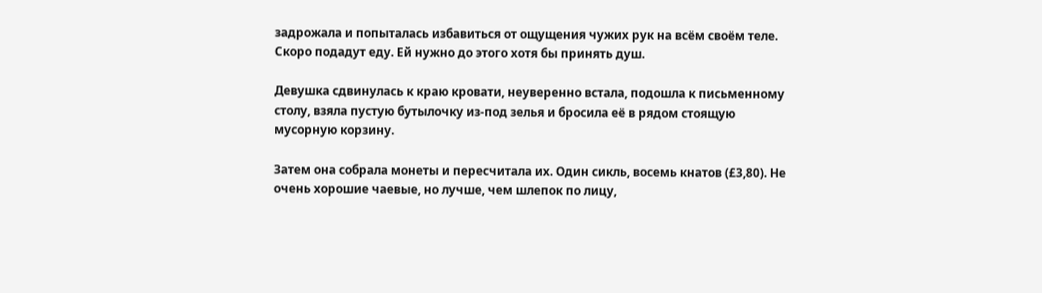задрожала и попыталась избавиться от ощущения чужих рук на всём своём теле. Скоро подадут еду. Ей нужно до этого хотя бы принять душ.

Девушка сдвинулась к краю кровати, неуверенно встала, подошла к письменному столу, взяла пустую бутылочку из-под зелья и бросила её в рядом стоящую мусорную корзину.

Затем она собрала монеты и пересчитала их. Один сикль, восемь кнатов (£3,80). Не очень хорошие чаевые, но лучше, чем шлепок по лицу,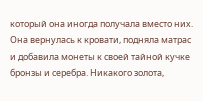который она иногда получала вместо них. Она вернулась к кровати, подняла матрас и добавила монеты к своей тайной кучке бронзы и серебра. Никакого золота,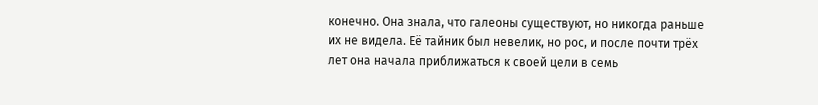конечно. Она знала, что галеоны существуют, но никогда раньше их не видела. Её тайник был невелик, но рос, и после почти трёх лет она начала приближаться к своей цели в семь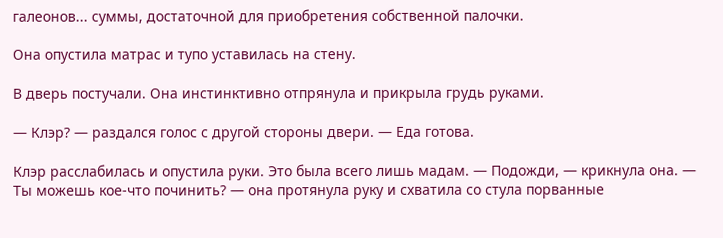галеонов... суммы, достаточной для приобретения собственной палочки.

Она опустила матрас и тупо уставилась на стену.

В дверь постучали. Она инстинктивно отпрянула и прикрыла грудь руками.

— Клэр? — раздался голос с другой стороны двери. — Еда готова.

Клэр расслабилась и опустила руки. Это была всего лишь мадам. — Подожди, — крикнула она. — Ты можешь кое-что починить? — она протянула руку и схватила со стула порванные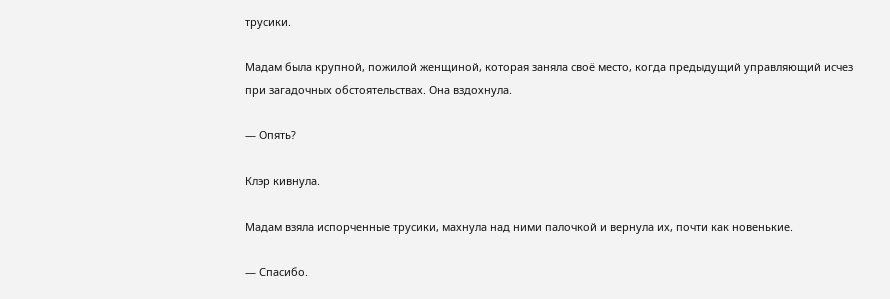трусики.

Мадам была крупной, пожилой женщиной, которая заняла своё место, когда предыдущий управляющий исчез при загадочных обстоятельствах. Она вздохнула.

— Опять?

Клэр кивнула.

Мадам взяла испорченные трусики, махнула над ними палочкой и вернула их, почти как новенькие.

— Спасибо.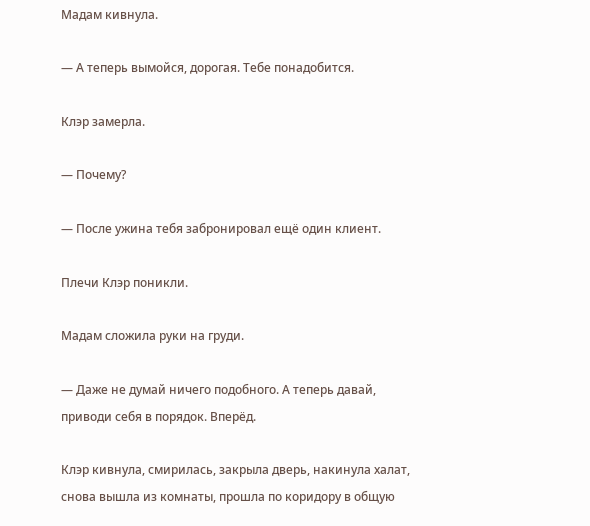Мадам кивнула.

— А теперь вымойся, дорогая. Тебе понадобится.

Клэр замерла.

— Почему?

— После ужина тебя забронировал ещё один клиент.

Плечи Клэр поникли.

Мадам сложила руки на груди.

— Даже не думай ничего подобного. А теперь давай, приводи себя в порядок. Вперёд.

Клэр кивнула, смирилась, закрыла дверь, накинула халат, снова вышла из комнаты, прошла по коридору в общую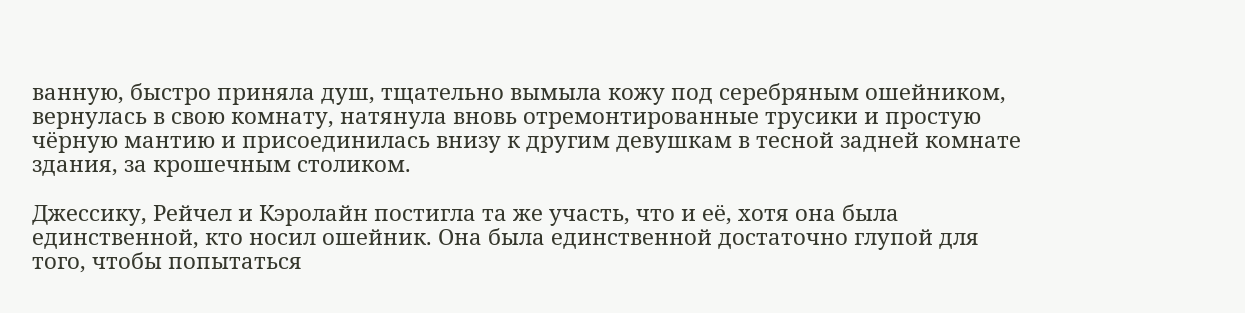ванную, быстро приняла душ, тщательно вымыла кожу под серебряным ошейником, вернулась в свою комнату, натянула вновь отремонтированные трусики и простую чёрную мантию и присоединилась внизу к другим девушкам в тесной задней комнате здания, за крошечным столиком.

Джессику, Рейчел и Кэролайн постигла та же участь, что и её, хотя она была единственной, кто носил ошейник. Она была единственной достаточно глупой для того, чтобы попытаться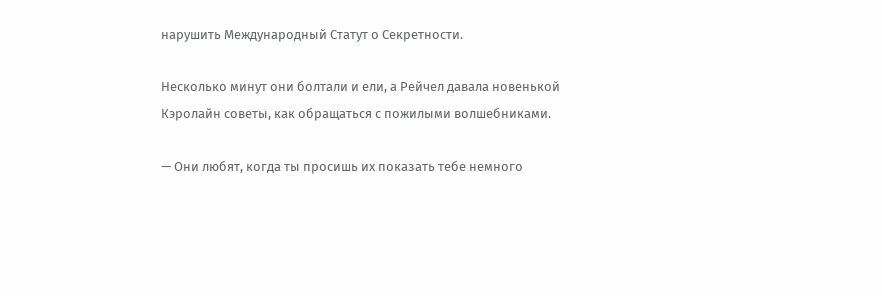нарушить Международный Статут о Секретности.

Несколько минут они болтали и ели, а Рейчел давала новенькой Кэролайн советы, как обращаться с пожилыми волшебниками.

— Они любят, когда ты просишь их показать тебе немного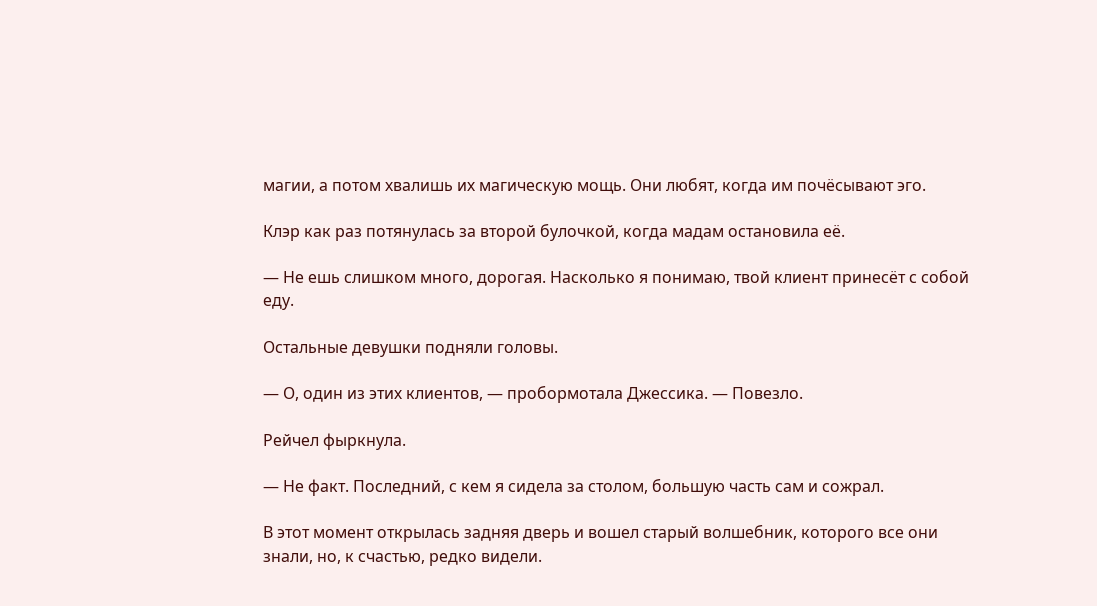магии, а потом хвалишь их магическую мощь. Они любят, когда им почёсывают эго.

Клэр как раз потянулась за второй булочкой, когда мадам остановила её.

— Не ешь слишком много, дорогая. Насколько я понимаю, твой клиент принесёт с собой еду.

Остальные девушки подняли головы.

— О, один из этих клиентов, — пробормотала Джессика. — Повезло.

Рейчел фыркнула.

— Не факт. Последний, с кем я сидела за столом, большую часть сам и сожрал.

В этот момент открылась задняя дверь и вошел старый волшебник, которого все они знали, но, к счастью, редко видели.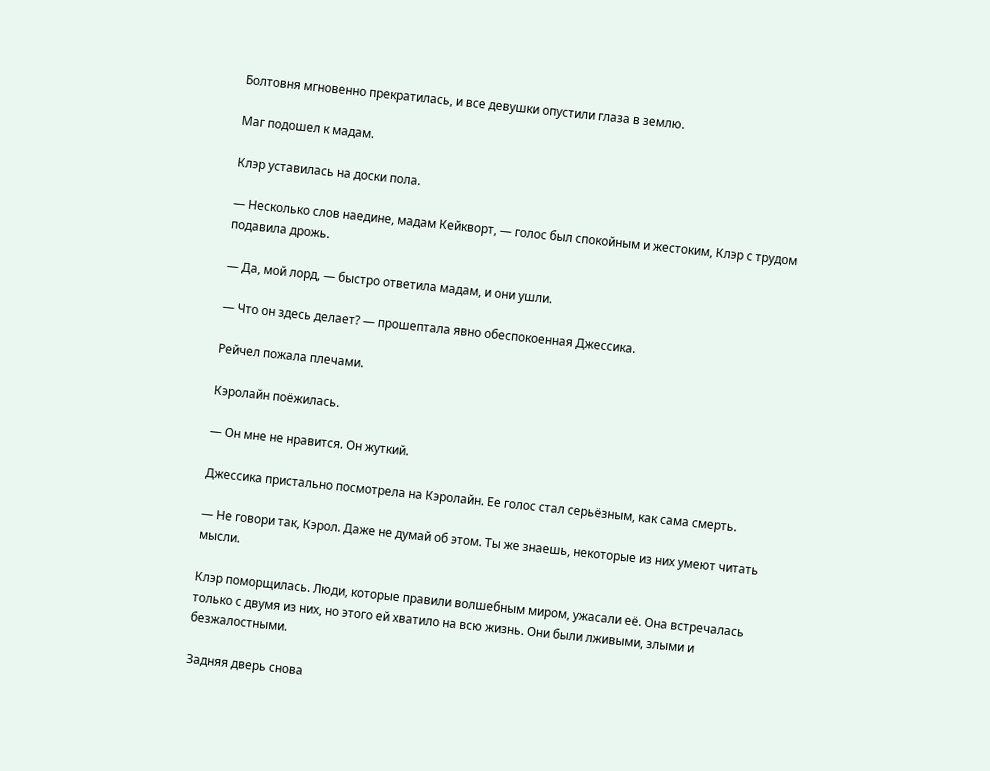Болтовня мгновенно прекратилась, и все девушки опустили глаза в землю.

Маг подошел к мадам.

Клэр уставилась на доски пола.

— Несколько слов наедине, мадам Кейкворт, — голос был спокойным и жестоким, Клэр с трудом подавила дрожь.

— Да, мой лорд, — быстро ответила мадам, и они ушли.

— Что он здесь делает? — прошептала явно обеспокоенная Джессика.

Рейчел пожала плечами.

Кэролайн поёжилась.

— Он мне не нравится. Он жуткий.

Джессика пристально посмотрела на Кэролайн. Ее голос стал серьёзным, как сама смерть.

— Не говори так, Кэрол. Даже не думай об этом. Ты же знаешь, некоторые из них умеют читать мысли.

Клэр поморщилась. Люди, которые правили волшебным миром, ужасали её. Она встречалась только с двумя из них, но этого ей хватило на всю жизнь. Они были лживыми, злыми и безжалостными.

Задняя дверь снова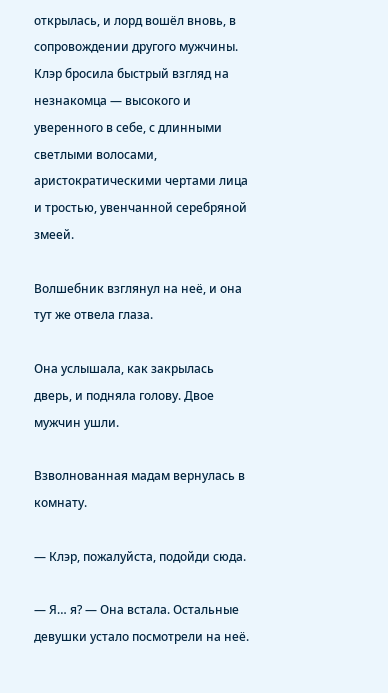открылась, и лорд вошёл вновь, в сопровождении другого мужчины. Клэр бросила быстрый взгляд на незнакомца — высокого и уверенного в себе, с длинными светлыми волосами, аристократическими чертами лица и тростью, увенчанной серебряной змеей.

Волшебник взглянул на неё, и она тут же отвела глаза.

Она услышала, как закрылась дверь, и подняла голову. Двое мужчин ушли.

Взволнованная мадам вернулась в комнату.

— Клэр, пожалуйста, подойди сюда.

— Я… я? — Она встала. Остальные девушки устало посмотрели на неё.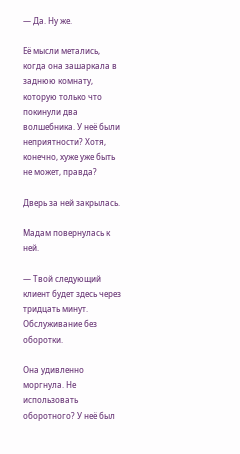— Да. Ну же.

Её мысли метались, когда она зашаркала в заднюю комнату, которую только что покинули два волшебника. У неё были неприятности? Хотя, конечно, хуже уже быть не может, правда?

Дверь за ней закрылась.

Мадам повернулась к ней.

— Твой следующий клиент будет здесь через тридцать минут. Обслуживание без оборотки.

Она удивленно моргнула. Не использовать оборотного? У неё был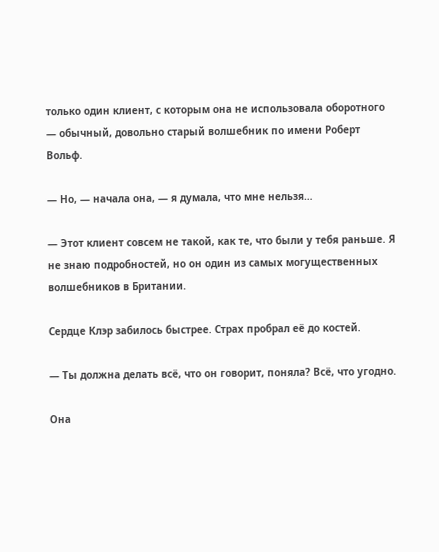только один клиент, с которым она не использовала оборотного — обычный, довольно старый волшебник по имени Роберт Вольф.

— Но, — начала она, — я думала, что мне нельзя…

— Этот клиент совсем не такой, как те, что были у тебя раньше. Я не знаю подробностей, но он один из самых могущественных волшебников в Британии.

Сердце Клэр забилось быстрее. Страх пробрал её до костей.

— Ты должна делать всё, что он говорит, поняла? Всё, что угодно.

Она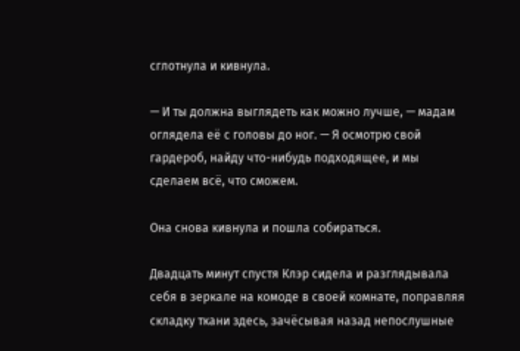сглотнула и кивнула.

— И ты должна выглядеть как можно лучше, — мадам оглядела её с головы до ног. — Я осмотрю свой гардероб, найду что-нибудь подходящее, и мы сделаем всё, что сможем.

Она снова кивнула и пошла собираться.

Двадцать минут спустя Клэр сидела и разглядывала себя в зеркале на комоде в своей комнате, поправляя складку ткани здесь, зачёсывая назад непослушные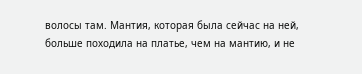волосы там. Мантия, которая была сейчас на ней, больше походила на платье, чем на мантию, и не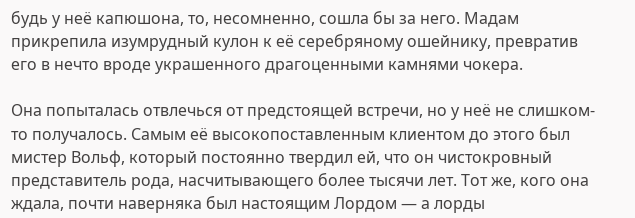будь у неё капюшона, то, несомненно, сошла бы за него. Мадам прикрепила изумрудный кулон к её серебряному ошейнику, превратив его в нечто вроде украшенного драгоценными камнями чокера.

Она попыталась отвлечься от предстоящей встречи, но у неё не слишком-то получалось. Самым её высокопоставленным клиентом до этого был мистер Вольф, который постоянно твердил ей, что он чистокровный представитель рода, насчитывающего более тысячи лет. Тот же, кого она ждала, почти наверняка был настоящим Лордом — а лорды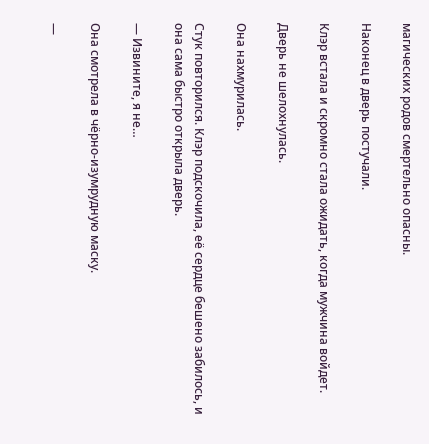магических родов смертельно опасны.

Наконец в дверь постучали.

Клэр встала и скромно стала ожидать, когда мужчина войдет.

Дверь не шелохнулась.

Она нахмурилась.

Стук повторился. Клэр подскочила, её сердце бешено забилось, и она сама быстро открыла дверь.

— Извините, я не…

Она смотрела в чёрно-изумрудную маску.

—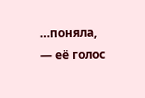…поняла, — её голос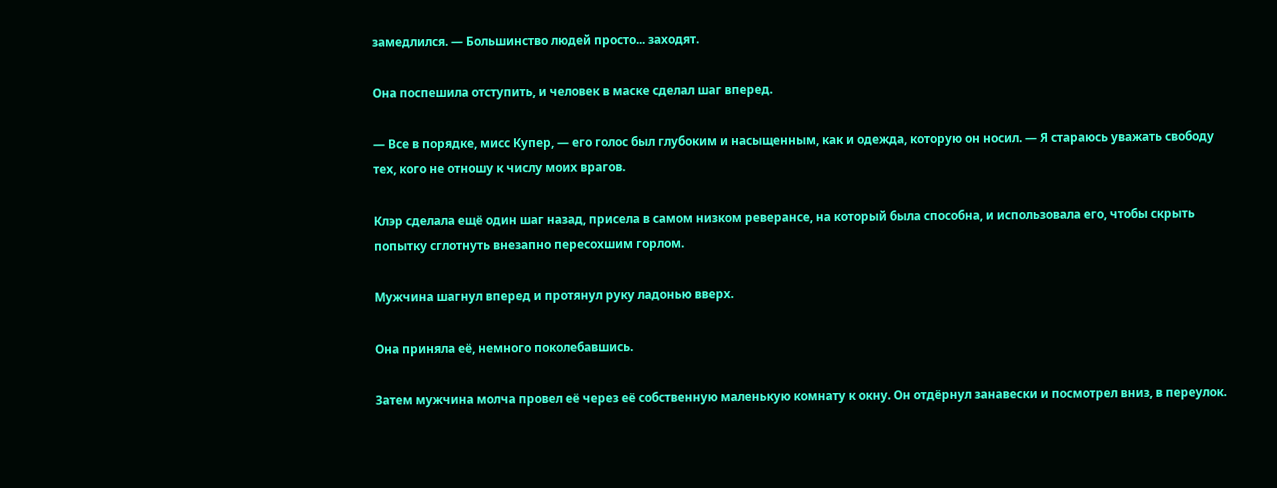замедлился. — Большинство людей просто... заходят.

Она поспешила отступить, и человек в маске сделал шаг вперед.

— Все в порядке, мисс Купер, — его голос был глубоким и насыщенным, как и одежда, которую он носил. — Я стараюсь уважать свободу тех, кого не отношу к числу моих врагов.

Клэр сделала ещё один шаг назад, присела в самом низком реверансе, на который была способна, и использовала его, чтобы скрыть попытку сглотнуть внезапно пересохшим горлом.

Мужчина шагнул вперед и протянул руку ладонью вверх.

Она приняла её, немного поколебавшись.

Затем мужчина молча провел её через её собственную маленькую комнату к окну. Он отдёрнул занавески и посмотрел вниз, в переулок.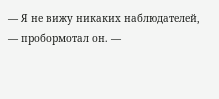— Я не вижу никаких наблюдателей, — пробормотал он. —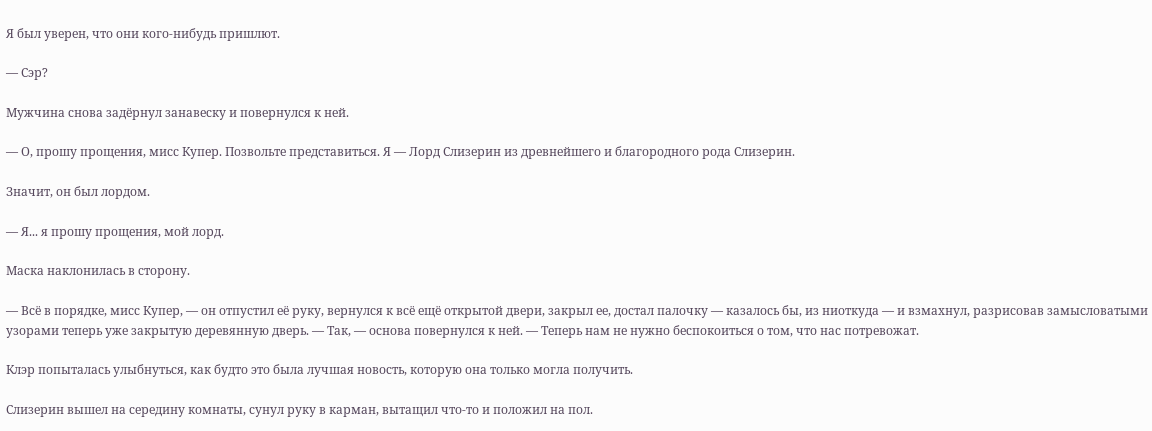Я был уверен, что они кого-нибудь пришлют.

— Сэр?

Мужчина снова задёрнул занавеску и повернулся к ней.

— О, прошу прощения, мисс Купер. Позвольте представиться. Я — Лорд Слизерин из древнейшего и благородного рода Слизерин.

Значит, он был лордом.

— Я... я прошу прощения, мой лорд.

Маска наклонилась в сторону.

— Всё в порядке, мисс Купер, — он отпустил её руку, вернулся к всё ещё открытой двери, закрыл ее, достал палочку — казалось бы, из ниоткуда — и взмахнул, разрисовав замысловатыми узорами теперь уже закрытую деревянную дверь. — Так, — основа повернулся к ней. — Теперь нам не нужно беспокоиться о том, что нас потревожат.

Клэр попыталась улыбнуться, как будто это была лучшая новость, которую она только могла получить.

Слизерин вышел на середину комнаты, сунул руку в карман, вытащил что-то и положил на пол.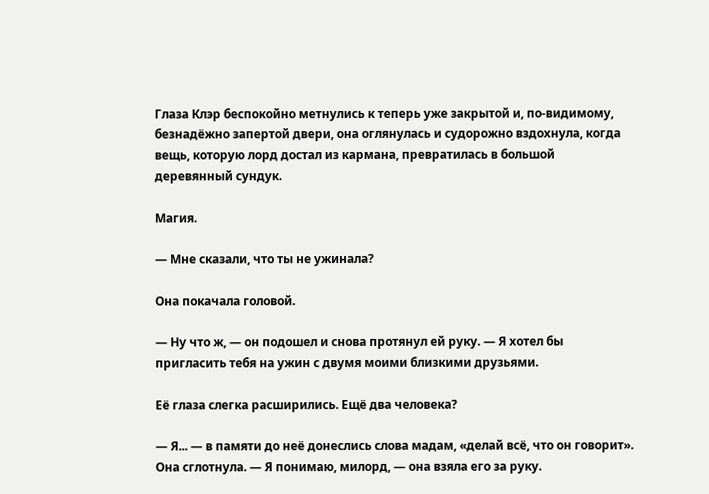Глаза Клэр беспокойно метнулись к теперь уже закрытой и, по-видимому, безнадёжно запертой двери, она оглянулась и судорожно вздохнула, когда вещь, которую лорд достал из кармана, превратилась в большой деревянный сундук.

Магия.

— Мне сказали, что ты не ужинала?

Она покачала головой.

— Ну что ж, — он подошел и снова протянул ей руку. — Я хотел бы пригласить тебя на ужин с двумя моими близкими друзьями.

Её глаза слегка расширились. Ещё два человека?

— Я... — в памяти до неё донеслись слова мадам, «делай всё, что он говорит». Она сглотнула. — Я понимаю, милорд, — она взяла его за руку.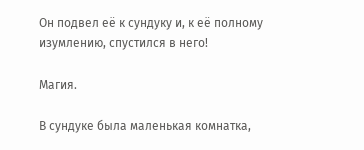Он подвел её к сундуку и, к её полному изумлению, спустился в него!

Магия.

В сундуке была маленькая комнатка,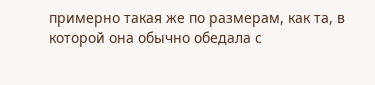примерно такая же по размерам, как та, в которой она обычно обедала с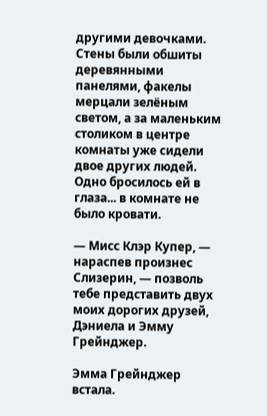другими девочками. Стены были обшиты деревянными панелями, факелы мерцали зелёным светом, а за маленьким столиком в центре комнаты уже сидели двое других людей. Одно бросилось ей в глаза... в комнате не было кровати.

— Мисс Клэр Купер, — нараспев произнес Слизерин, — позволь тебе представить двух моих дорогих друзей, Дэниела и Эмму Грейнджер.

Эмма Грейнджер встала.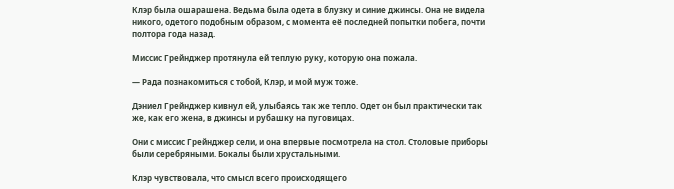Клэр была ошарашена. Ведьма была одета в блузку и синие джинсы. Она не видела никого, одетого подобным образом, с момента её последней попытки побега, почти полтора года назад.

Миссис Грейнджер протянула ей теплую руку, которую она пожала.

— Рада познакомиться с тобой, Клэр, и мой муж тоже.

Дэниел Грейнджер кивнул ей, улыбаясь так же тепло. Одет он был практически так же, как его жена, в джинсы и рубашку на пуговицах.

Они с миссис Грейнджер сели, и она впервые посмотрела на стол. Столовые приборы были серебряными. Бокалы были хрустальными.

Клэр чувствовала, что смысл всего происходящего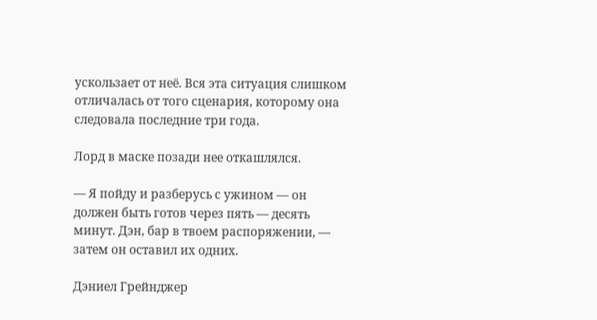ускользает от неё. Вся эта ситуация слишком отличалась от того сценария, которому она следовала последние три года.

Лорд в маске позади нее откашлялся.

— Я пойду и разберусь с ужином — он должен быть готов через пять — десять минут. Дэн, бар в твоем распоряжении, — затем он оставил их одних.

Дэниел Грейнджер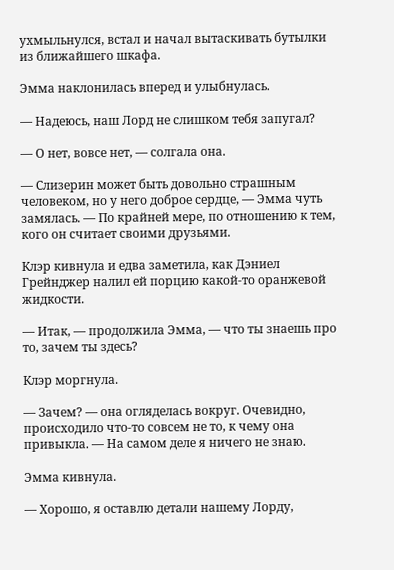ухмыльнулся, встал и начал вытаскивать бутылки из ближайшего шкафа.

Эмма наклонилась вперед и улыбнулась.

— Надеюсь, наш Лорд не слишком тебя запугал?

— О нет, вовсе нет, — солгала она.

— Слизерин может быть довольно страшным человеком, но у него доброе сердце, — Эмма чуть замялась. — По крайней мере, по отношению к тем, кого он считает своими друзьями.

Клэр кивнула и едва заметила, как Дэниел Грейнджер налил ей порцию какой-то оранжевой жидкости.

— Итак, — продолжила Эмма, — что ты знаешь про то, зачем ты здесь?

Клэр моргнула.

— Зачем? — она огляделась вокруг. Очевидно, происходило что-то совсем не то, к чему она привыкла. — На самом деле я ничего не знаю.

Эмма кивнула.

— Хорошо, я оставлю детали нашему Лорду,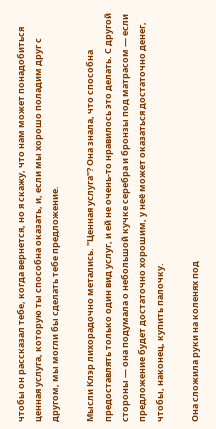чтобы он рассказал тебе, когда вернется, но я скажу, что нам может понадобиться ценная услуга, которую ты способна оказать, и, если мы хорошо поладим друг с другом, мы могли бы сделать тебе предложение.

Мысли Клэр лихорадочно метались. "Ценная услуга"? Она знала, что способна предоставлять только один вид услуг, и ей не очень-то нравилось это делать. С другой стороны — она подумала о небольшой кучке серебра и бронзы под матрасом — если предложение будет достаточно хорошим, у неё может оказаться достаточно денег, чтобы, наконец, купить палочку.

Она сложила руки на коленях под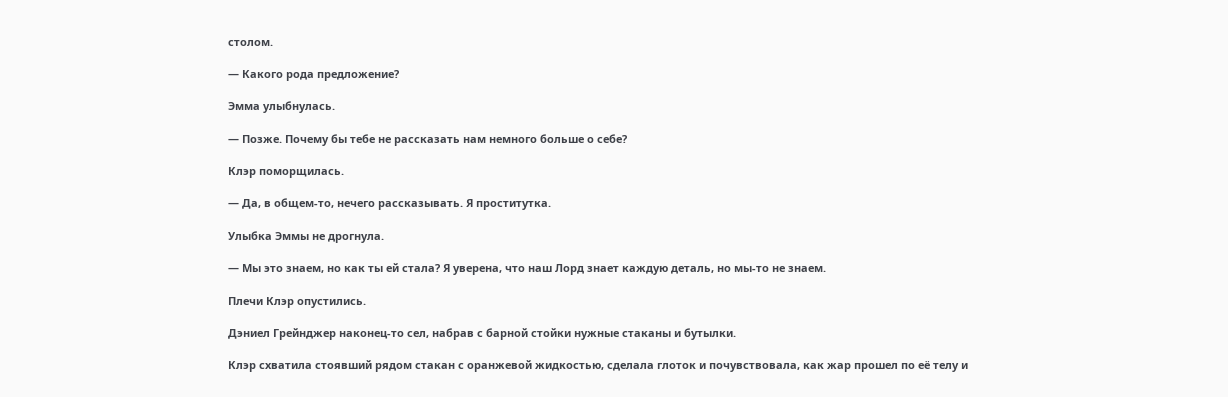столом.

— Какого рода предложение?

Эмма улыбнулась.

— Позже. Почему бы тебе не рассказать нам немного больше о себе?

Клэр поморщилась.

— Да, в общем-то, нечего рассказывать. Я проститутка.

Улыбка Эммы не дрогнула.

— Мы это знаем, но как ты ей стала? Я уверена, что наш Лорд знает каждую деталь, но мы-то не знаем.

Плечи Клэр опустились.

Дэниел Грейнджер наконец-то сел, набрав с барной стойки нужные стаканы и бутылки.

Клэр схватила стоявший рядом стакан с оранжевой жидкостью, сделала глоток и почувствовала, как жар прошел по её телу и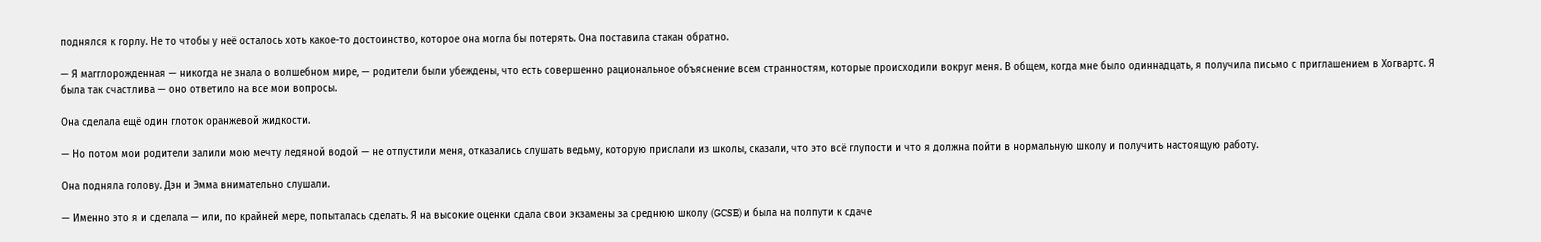поднялся к горлу. Не то чтобы у неё осталось хоть какое-то достоинство, которое она могла бы потерять. Она поставила стакан обратно.

— Я магглорожденная — никогда не знала о волшебном мире, — родители были убеждены, что есть совершенно рациональное объяснение всем странностям, которые происходили вокруг меня. В общем, когда мне было одиннадцать, я получила письмо с приглашением в Хогвартс. Я была так счастлива — оно ответило на все мои вопросы.

Она сделала ещё один глоток оранжевой жидкости.

— Но потом мои родители залили мою мечту ледяной водой — не отпустили меня, отказались слушать ведьму, которую прислали из школы, сказали, что это всё глупости и что я должна пойти в нормальную школу и получить настоящую работу.

Она подняла голову. Дэн и Эмма внимательно слушали.

— Именно это я и сделала — или, по крайней мере, попыталась сделать. Я на высокие оценки сдала свои экзамены за среднюю школу (GCSE) и была на полпути к сдаче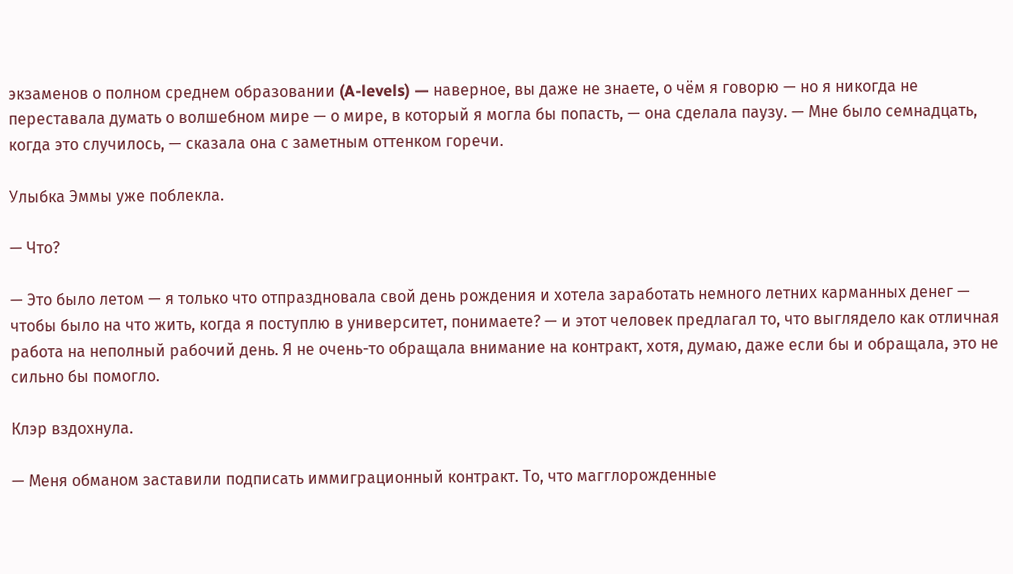экзаменов о полном среднем образовании (A-levels) — наверное, вы даже не знаете, о чём я говорю — но я никогда не переставала думать о волшебном мире — о мире, в который я могла бы попасть, — она сделала паузу. — Мне было семнадцать, когда это случилось, — сказала она с заметным оттенком горечи.

Улыбка Эммы уже поблекла.

— Что?

— Это было летом — я только что отпраздновала свой день рождения и хотела заработать немного летних карманных денег — чтобы было на что жить, когда я поступлю в университет, понимаете? — и этот человек предлагал то, что выглядело как отличная работа на неполный рабочий день. Я не очень-то обращала внимание на контракт, хотя, думаю, даже если бы и обращала, это не сильно бы помогло.

Клэр вздохнула.

— Меня обманом заставили подписать иммиграционный контракт. То, что магглорожденные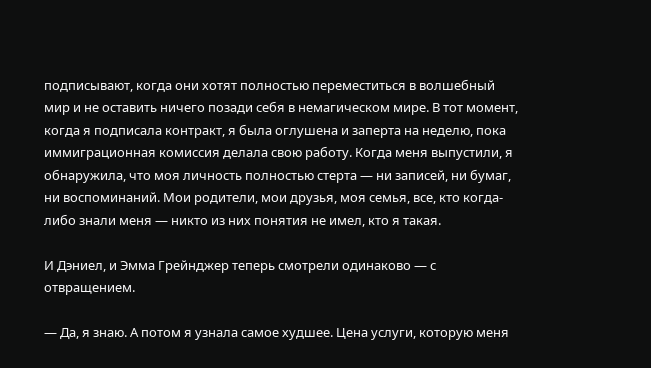подписывают, когда они хотят полностью переместиться в волшебный мир и не оставить ничего позади себя в немагическом мире. В тот момент, когда я подписала контракт, я была оглушена и заперта на неделю, пока иммиграционная комиссия делала свою работу. Когда меня выпустили, я обнаружила, что моя личность полностью стерта — ни записей, ни бумаг, ни воспоминаний. Мои родители, мои друзья, моя семья, все, кто когда-либо знали меня — никто из них понятия не имел, кто я такая.

И Дэниел, и Эмма Грейнджер теперь смотрели одинаково — с отвращением.

— Да, я знаю. А потом я узнала самое худшее. Цена услуги, которую меня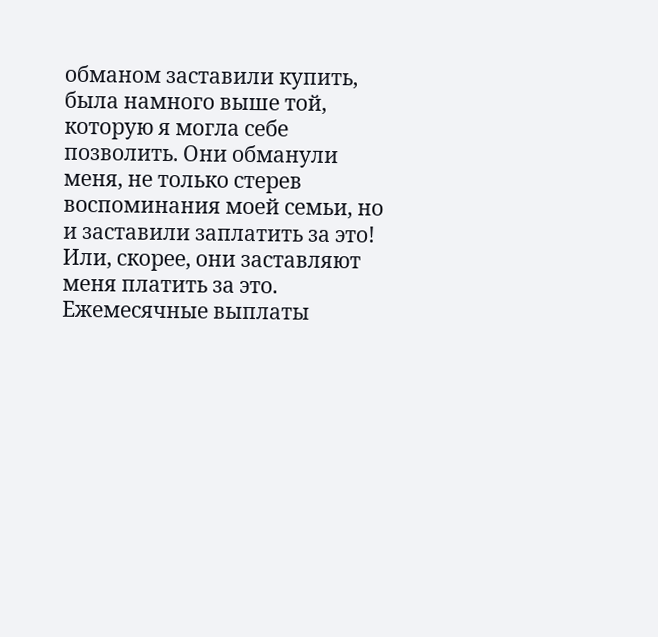обманом заставили купить, была намного выше той, которую я могла себе позволить. Они обманули меня, не только стерев воспоминания моей семьи, но и заставили заплатить за это! Или, скорее, они заставляют меня платить за это. Ежемесячные выплаты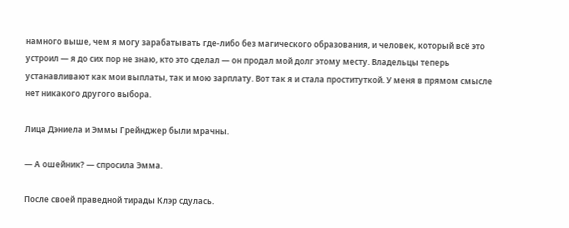намного выше, чем я могу зарабатывать где-либо без магического образования, и человек, который всё это устроил — я до сих пор не знаю, кто это сделал — он продал мой долг этому месту. Владельцы теперь устанавливают как мои выплаты, так и мою зарплату. Вот так я и стала проституткой. У меня в прямом смысле нет никакого другого выбора.

Лица Дэниела и Эммы Грейнджер были мрачны.

— А ошейник? — спросила Эмма.

После своей праведной тирады Клэр сдулась.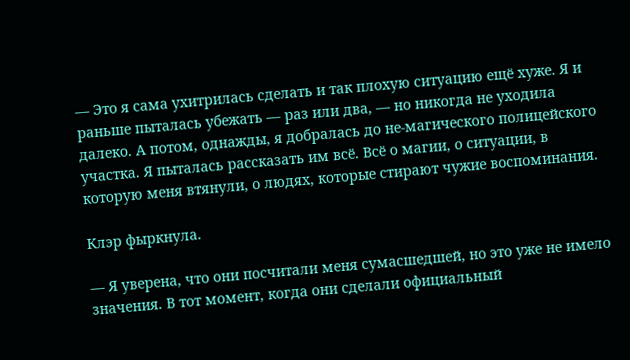— Это я сама ухитрилась сделать и так плохую ситуацию ещё хуже. Я и раньше пыталась убежать — раз или два, — но никогда не уходила далеко. А потом, однажды, я добралась до не-магического полицейского участка. Я пыталась рассказать им всё. Всё о магии, о ситуации, в которую меня втянули, о людях, которые стирают чужие воспоминания.

Клэр фыркнула.

— Я уверена, что они посчитали меня сумасшедшей, но это уже не имело значения. В тот момент, когда они сделали официальный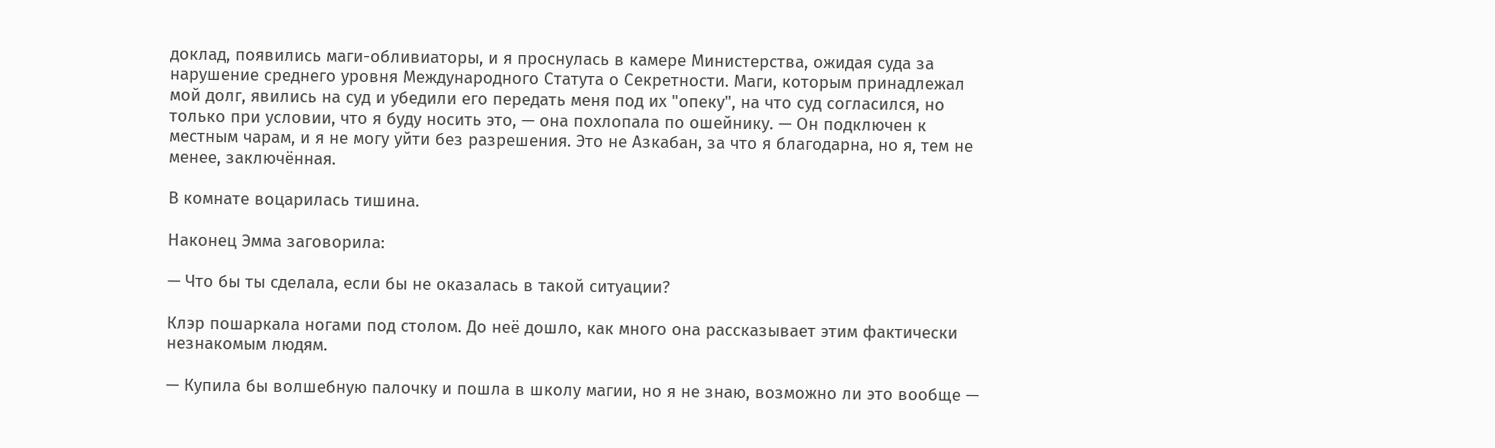доклад, появились маги-обливиаторы, и я проснулась в камере Министерства, ожидая суда за нарушение среднего уровня Международного Статута о Секретности. Маги, которым принадлежал мой долг, явились на суд и убедили его передать меня под их "опеку", на что суд согласился, но только при условии, что я буду носить это, — она похлопала по ошейнику. — Он подключен к местным чарам, и я не могу уйти без разрешения. Это не Азкабан, за что я благодарна, но я, тем не менее, заключённая.

В комнате воцарилась тишина.

Наконец Эмма заговорила:

— Что бы ты сделала, если бы не оказалась в такой ситуации?

Клэр пошаркала ногами под столом. До неё дошло, как много она рассказывает этим фактически незнакомым людям.

— Купила бы волшебную палочку и пошла в школу магии, но я не знаю, возможно ли это вообще —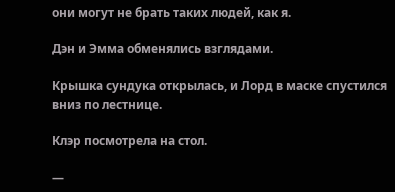они могут не брать таких людей, как я.

Дэн и Эмма обменялись взглядами.

Крышка сундука открылась, и Лорд в маске спустился вниз по лестнице.

Клэр посмотрела на стол.

—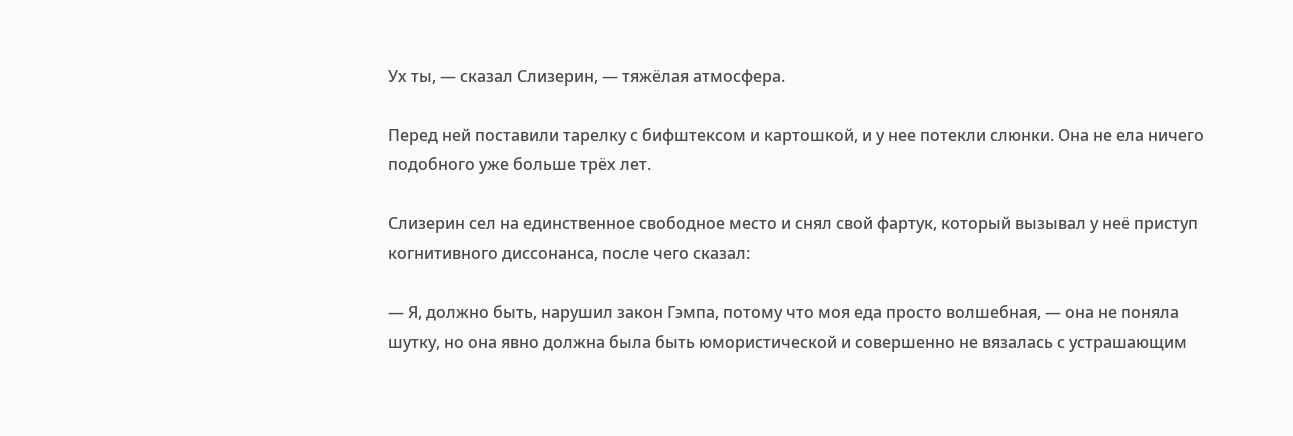Ух ты, — сказал Слизерин, — тяжёлая атмосфера.

Перед ней поставили тарелку с бифштексом и картошкой, и у нее потекли слюнки. Она не ела ничего подобного уже больше трёх лет.

Слизерин сел на единственное свободное место и снял свой фартук, который вызывал у неё приступ когнитивного диссонанса, после чего сказал:

— Я, должно быть, нарушил закон Гэмпа, потому что моя еда просто волшебная, — она не поняла шутку, но она явно должна была быть юмористической и совершенно не вязалась с устрашающим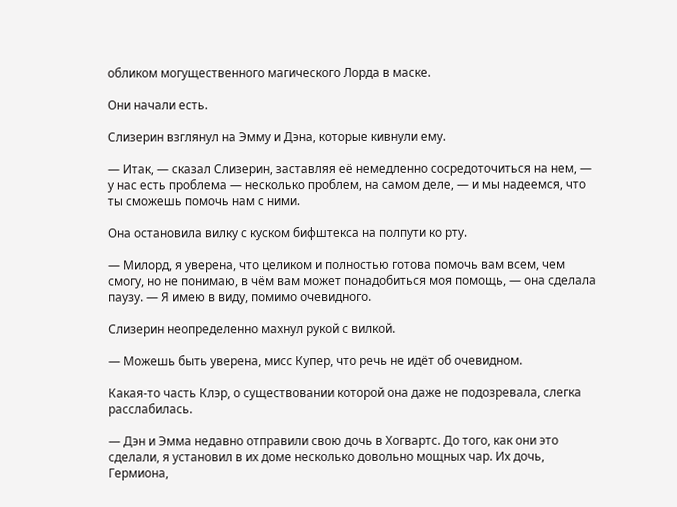обликом могущественного магического Лорда в маске.

Они начали есть.

Слизерин взглянул на Эмму и Дэна, которые кивнули ему.

— Итак, — сказал Слизерин, заставляя её немедленно сосредоточиться на нем, — у нас есть проблема — несколько проблем, на самом деле, — и мы надеемся, что ты сможешь помочь нам с ними.

Она остановила вилку с куском бифштекса на полпути ко рту.

— Милорд, я уверена, что целиком и полностью готова помочь вам всем, чем смогу, но не понимаю, в чём вам может понадобиться моя помощь, — она сделала паузу. — Я имею в виду, помимо очевидного.

Слизерин неопределенно махнул рукой с вилкой.

— Можешь быть уверена, мисс Купер, что речь не идёт об очевидном.

Какая-то часть Клэр, о существовании которой она даже не подозревала, слегка расслабилась.

— Дэн и Эмма недавно отправили свою дочь в Хогвартс. До того, как они это сделали, я установил в их доме несколько довольно мощных чар. Их дочь, Гермиона,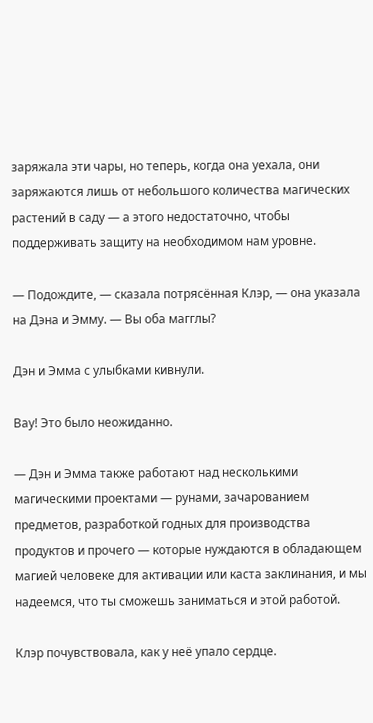заряжала эти чары, но теперь, когда она уехала, они заряжаются лишь от небольшого количества магических растений в саду — а этого недостаточно, чтобы поддерживать защиту на необходимом нам уровне.

— Подождите, — сказала потрясённая Клэр, — она указала на Дэна и Эмму. — Вы оба магглы?

Дэн и Эмма с улыбками кивнули.

Вау! Это было неожиданно.

— Дэн и Эмма также работают над несколькими магическими проектами — рунами, зачарованием предметов, разработкой годных для производства продуктов и прочего — которые нуждаются в обладающем магией человеке для активации или каста заклинания, и мы надеемся, что ты сможешь заниматься и этой работой.

Клэр почувствовала, как у неё упало сердце.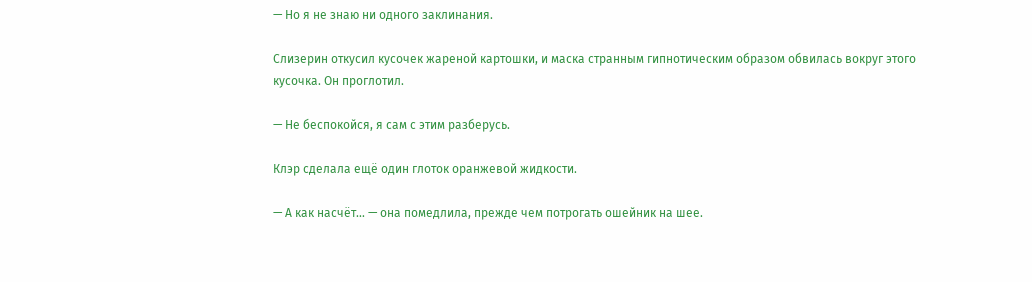— Но я не знаю ни одного заклинания.

Слизерин откусил кусочек жареной картошки, и маска странным гипнотическим образом обвилась вокруг этого кусочка. Он проглотил.

— Не беспокойся, я сам с этим разберусь.

Клэр сделала ещё один глоток оранжевой жидкости.

— А как насчёт... — она помедлила, прежде чем потрогать ошейник на шее.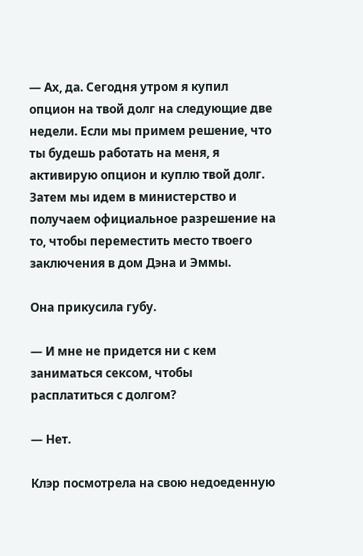— Ах, да. Сегодня утром я купил опцион на твой долг на следующие две недели. Если мы примем решение, что ты будешь работать на меня, я активирую опцион и куплю твой долг. Затем мы идем в министерство и получаем официальное разрешение на то, чтобы переместить место твоего заключения в дом Дэна и Эммы.

Она прикусила губу.

— И мне не придется ни с кем заниматься сексом, чтобы расплатиться с долгом?

— Нет.

Клэр посмотрела на свою недоеденную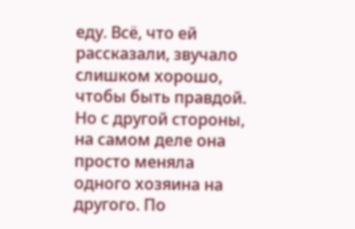еду. Всё, что ей рассказали, звучало слишком хорошо, чтобы быть правдой. Но с другой стороны, на самом деле она просто меняла одного хозяина на другого. По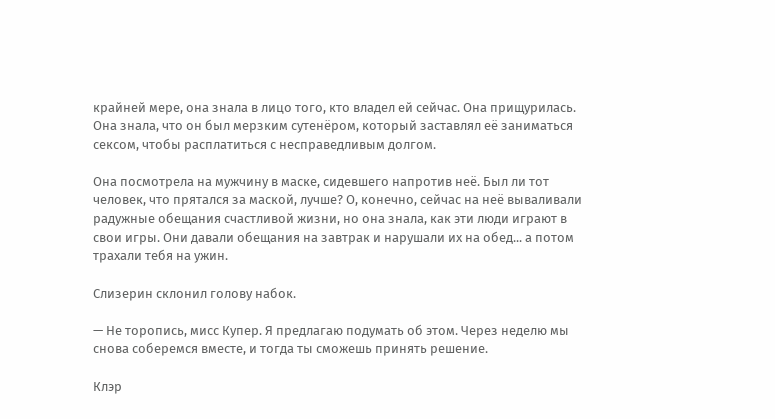крайней мере, она знала в лицо того, кто владел ей сейчас. Она прищурилась. Она знала, что он был мерзким сутенёром, который заставлял её заниматься сексом, чтобы расплатиться с несправедливым долгом.

Она посмотрела на мужчину в маске, сидевшего напротив неё. Был ли тот человек, что прятался за маской, лучше? О, конечно, сейчас на неё вываливали радужные обещания счастливой жизни, но она знала, как эти люди играют в свои игры. Они давали обещания на завтрак и нарушали их на обед... а потом трахали тебя на ужин.

Слизерин склонил голову набок.

— Не торопись, мисс Купер. Я предлагаю подумать об этом. Через неделю мы снова соберемся вместе, и тогда ты сможешь принять решение.

Клэр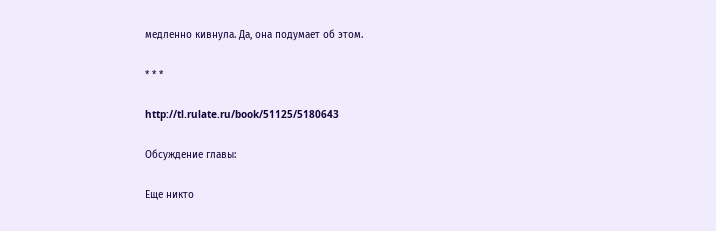медленно кивнула. Да, она подумает об этом.

* * *

http://tl.rulate.ru/book/51125/5180643

Обсуждение главы:

Еще никто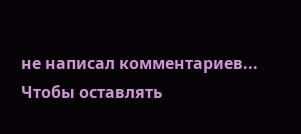не написал комментариев...
Чтобы оставлять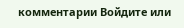комментарии Войдите или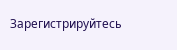Зарегистрируйтесь